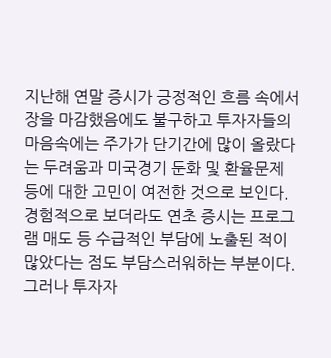지난해 연말 증시가 긍정적인 흐름 속에서 장을 마감했음에도 불구하고 투자자들의 마음속에는 주가가 단기간에 많이 올랐다는 두려움과 미국경기 둔화 및 환율문제 등에 대한 고민이 여전한 것으로 보인다.
경험적으로 보더라도 연초 증시는 프로그램 매도 등 수급적인 부담에 노출된 적이 많았다는 점도 부담스러워하는 부분이다.
그러나 투자자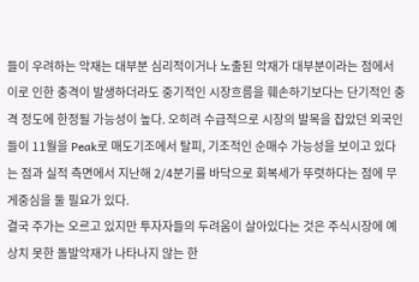들이 우려하는 악재는 대부분 심리적이거나 노출된 악재가 대부분이라는 점에서 이로 인한 충격이 발생하더라도 중기적인 시장흐름을 훼손하기보다는 단기적인 충격 정도에 한정될 가능성이 높다. 오히려 수급적으로 시장의 발목을 잡았던 외국인들이 11월을 Peak로 매도기조에서 탈피, 기조적인 순매수 가능성을 보이고 있다는 점과 실적 측면에서 지난해 2/4분기를 바닥으로 회복세가 뚜렷하다는 점에 무게중심을 둘 필요가 있다.
결국 주가는 오르고 있지만 투자자들의 두려움이 살아있다는 것은 주식시장에 예상치 못한 돌발악재가 나타나지 않는 한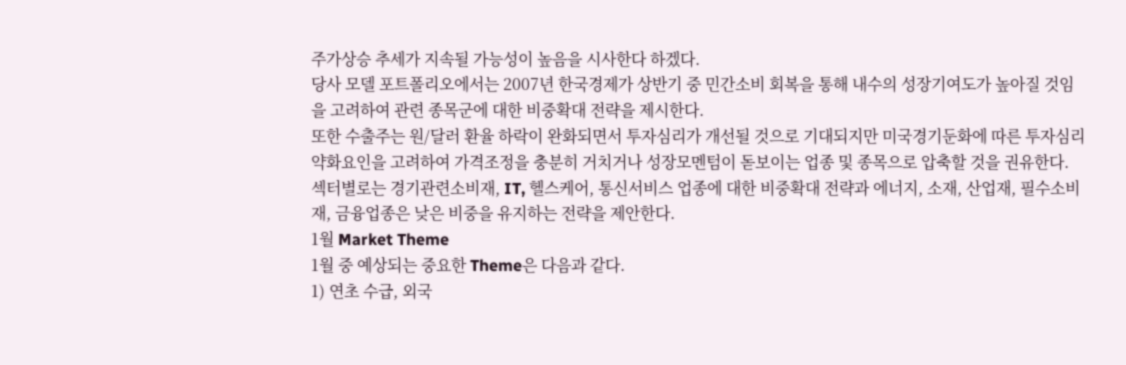주가상승 추세가 지속될 가능성이 높음을 시사한다 하겠다.
당사 모델 포트폴리오에서는 2007년 한국경제가 상반기 중 민간소비 회복을 통해 내수의 성장기여도가 높아질 것임을 고려하여 관련 종목군에 대한 비중확대 전략을 제시한다.
또한 수출주는 원/달러 환율 하락이 완화되면서 투자심리가 개선될 것으로 기대되지만 미국경기둔화에 따른 투자심리 약화요인을 고려하여 가격조정을 충분히 거치거나 성장모멘텀이 돋보이는 업종 및 종목으로 압축할 것을 권유한다.
섹터별로는 경기관련소비재, IT, 헬스케어, 통신서비스 업종에 대한 비중확대 전략과 에너지, 소재, 산업재, 필수소비재, 금융업종은 낮은 비중을 유지하는 전략을 제안한다.
1월 Market Theme
1월 중 예상되는 중요한 Theme은 다음과 같다.
1) 연초 수급, 외국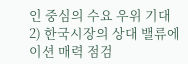인 중심의 수요 우위 기대
2) 한국시장의 상대 밸류에이션 매력 점검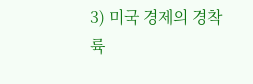3) 미국 경제의 경착륙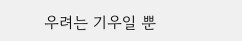우려는 기우일 뿐